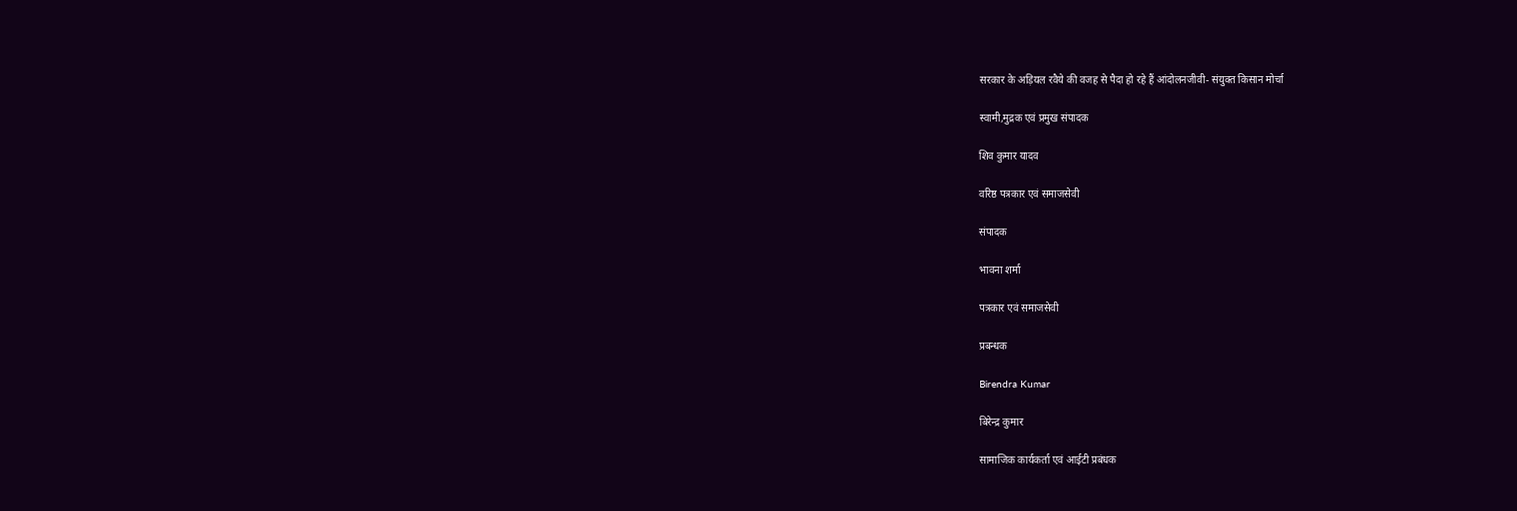सरकार के अड़ियल रवैये की वजह से पैदा हो रहे हैं आंदोलनजीवी- संयुक्त किसान मोर्चा

स्वामी,मुद्रक एवं प्रमुख संपादक

शिव कुमार यादव

वरिष्ठ पत्रकार एवं समाजसेवी

संपादक

भावना शर्मा

पत्रकार एवं समाजसेवी

प्रबन्धक

Birendra Kumar

बिरेन्द्र कुमार

सामाजिक कार्यकर्ता एवं आईटी प्रबंधक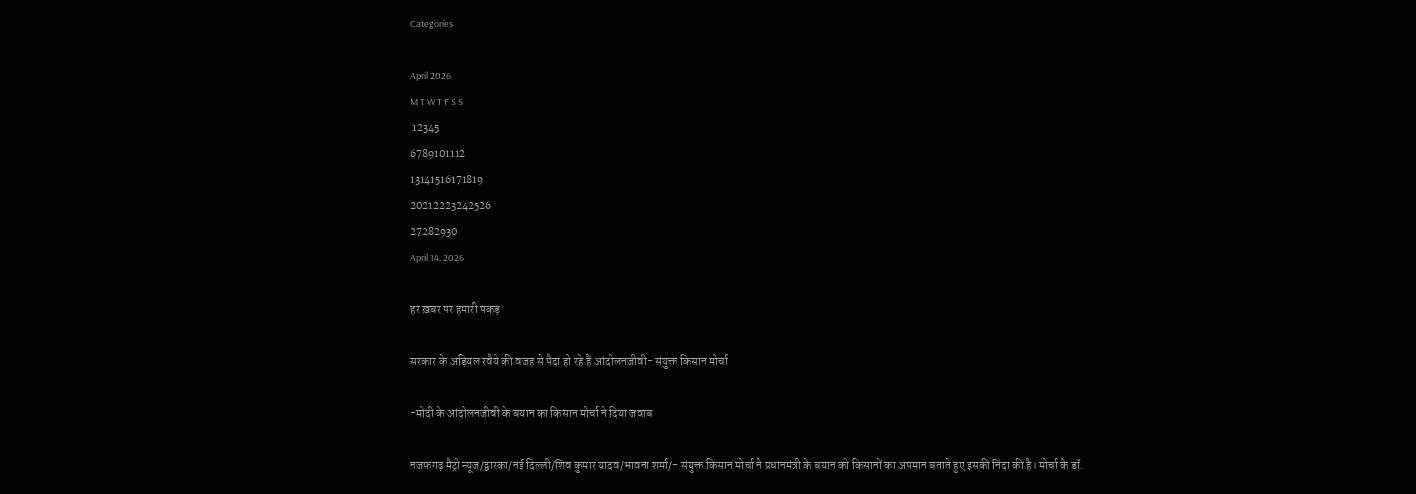Categories

April 2026
M T W T F S S
 12345
6789101112
13141516171819
20212223242526
27282930
April 14, 2026

हर ख़बर पर हमारी पकड़

सरकार के अड़ियल रवैये की वजह से पैदा हो रहे हैं आंदोलनजीवी- संयुक्त किसान मोर्चा

-मोदी के आंदोलनजीवी के बयान का किसान मोर्चा ने दिया जवाब

नजफगढ़ मैट्रो न्यूज/द्वारका/नई दिल्ली/शिव कुमार यादव/भावना शर्मा/- संयुक्त किसान मोर्चा ने प्रधानमंत्री के बयान को किसानों का अपमान बताते हुए इसकी निंदा की है। मोर्चा के डॉ.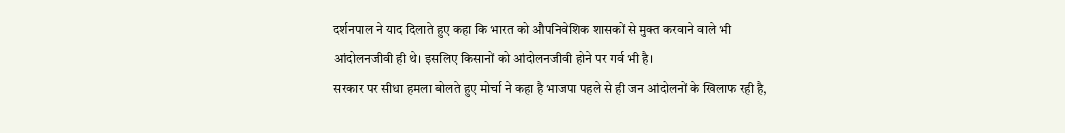दर्शनपाल ने याद दिलाते हुए कहा कि भारत को औपनिवेशिक शासकों से मुक्त करवाने वाले भी आंदोलनजीवी ही थे। इसलिए किसानों को आंदोलनजीवी होने पर गर्व भी है।
सरकार पर सीधा हमला बोलते हुए मोर्चा ने कहा है भाजपा पहले से ही जन आंदोलनों के खिलाफ रही है,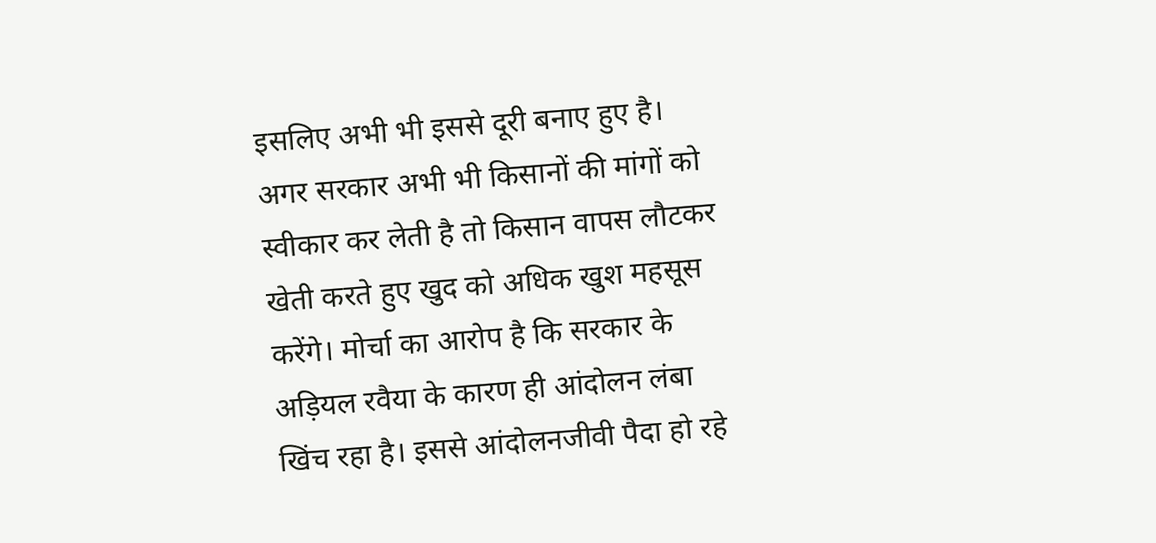इसलिए अभी भी इससे दूरी बनाए हुए है। अगर सरकार अभी भी किसानों की मांगों को स्वीकार कर लेती है तो किसान वापस लौटकर खेती करते हुए खुद को अधिक खुश महसूस करेंगे। मोर्चा का आरोप है कि सरकार के अड़ियल रवैया के कारण ही आंदोलन लंबा खिंच रहा है। इससे आंदोलनजीवी पैदा हो रहे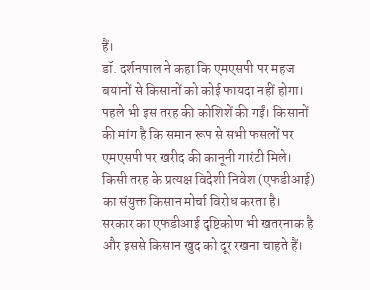हैं।
डॉ. दर्शनपाल ने कहा कि एमएसपी पर महज बयानों से किसानों को कोई फायदा नहीं होगा। पहले भी इस तरह की कोशिशें की गईं। किसानों की मांग है कि समान रूप से सभी फसलों पर एमएसपी पर खरीद की कानूनी गारंटी मिले। किसी तरह के प्रत्यक्ष विदेशी निवेश (एफडीआई) का संयुक्त किसान मोर्चा विरोध करता है। सरकार का एफडीआई दृष्टिकोण भी खतरनाक है और इससे किसान खुद को दूर रखना चाहते हैं।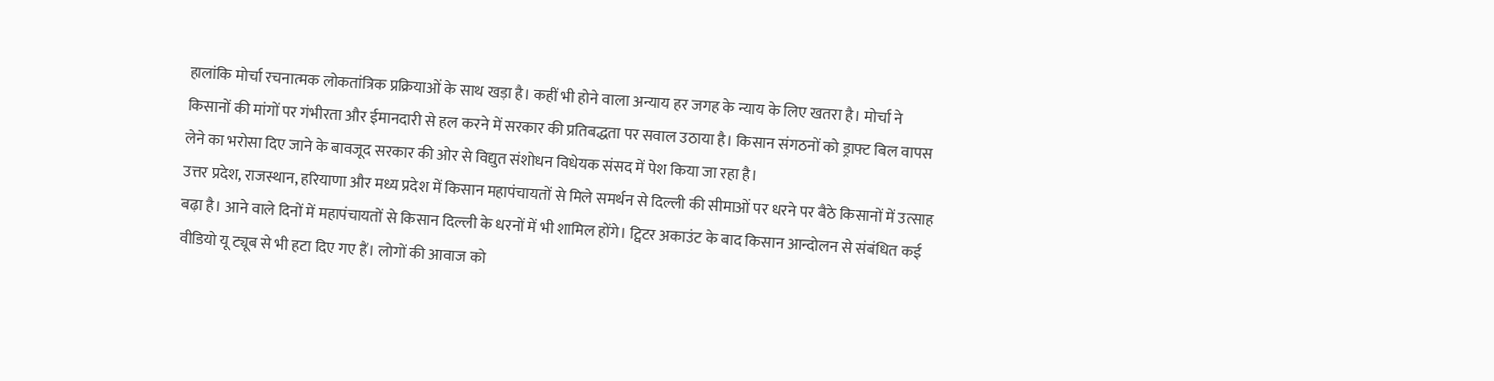हालांकि मोर्चा रचनात्मक लोकतांत्रिक प्रक्रियाओं के साथ खड़ा है। कहीं भी होने वाला अन्याय हर जगह के न्याय के लिए खतरा है। मोर्चा ने किसानों की मांगों पर गंभीरता और ईमानदारी से हल करने में सरकार की प्रतिबद्धता पर सवाल उठाया है। किसान संगठनों को ड्राफ्ट बिल वापस लेने का भरोसा दिए जाने के बावजूद सरकार की ओर से विद्युत संशोधन विधेयक संसद में पेश किया जा रहा है।
उत्तर प्रदेश, राजस्थान, हरियाणा और मध्य प्रदेश में किसान महापंचायतों से मिले समर्थन से दिल्ली की सीमाओं पर धरने पर बैठे किसानों में उत्साह बढ़ा है। आने वाले दिनों में महापंचायतों से किसान दिल्ली के धरनों में भी शामिल होंगे। ट्विटर अकाउंट के बाद किसान आन्दोलन से संबंधित कई वीडियो यू ट्यूब से भी हटा दिए गए हैं। लोगों की आवाज को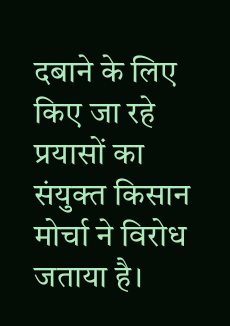दबाने के लिए किए जा रहे प्रयासों का संयुक्त किसान मोर्चा ने विरोध जताया है।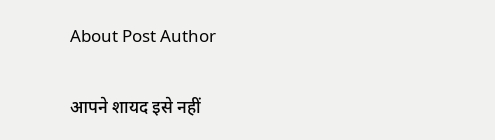About Post Author

आपने शायद इसे नहीं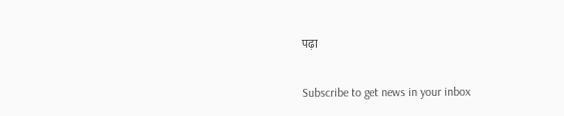पढ़ा

Subscribe to get news in your inbox